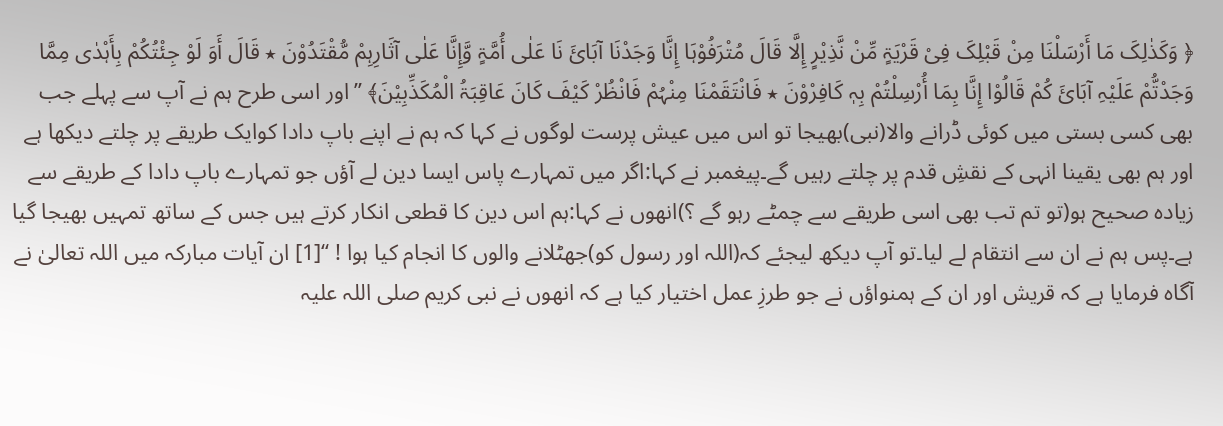﴿ وَکَذٰلِکَ مَا أَرْسَلْنَا مِنْ قَبْلِکَ فِیْ قَرْیَۃٍ مِّنْ نَّذِیْرٍ إِلَّا قَالَ مُتْرَفُوْہَا إِنَّا وَجَدْنَا آبَائَ نَا عَلٰی أُمَّۃٍ وَّإِنَّا عَلٰی آثَارِہِمْ مُّقْتَدُوْنَ ٭ قَالَ أَوَ لَوْ جِئْتُکُمْ بِأَہْدٰی مِمَّا وَجَدْتُّمْ عَلَیْہِ آبَائَ کُمْ قَالُوْا إِنَّا بِمَا أُرْسِلْتُمْ بِہٖ کَافِرْوْنَ ٭ فَانْتَقَمْنَا مِنْہُمْ فَانْظُرْ کَیْفَ کَانَ عَاقِبَۃُ الْمُکَذِّبِیْنَ﴾ ’’ اور اسی طرح ہم نے آپ سے پہلے جب بھی کسی بستی میں کوئی ڈرانے والا(نبی)بھیجا تو اس میں عیش پرست لوگوں نے کہا کہ ہم نے اپنے باپ دادا کوایک طریقے پر چلتے دیکھا ہے اور ہم بھی یقینا انہی کے نقشِ قدم پر چلتے رہیں گے۔پیغمبر نے کہا:اگر میں تمہارے پاس ایسا دین لے آؤں جو تمہارے باپ دادا کے طریقے سے زیادہ صحیح ہو(تو تم تب بھی اسی طریقے سے چمٹے رہو گے ؟)انھوں نے کہا:ہم اس دین کا قطعی انکار کرتے ہیں جس کے ساتھ تمہیں بھیجا گیا ہے۔پس ہم نے ان سے انتقام لے لیا۔تو آپ دیکھ لیجئے کہ(اللہ اور رسول کو)جھٹلانے والوں کا انجام کیا ہوا ! ‘‘[1] ان آیات مبارکہ میں اللہ تعالیٰ نے آگاہ فرمایا ہے کہ قریش اور ان کے ہمنواؤں نے جو طرزِ عمل اختیار کیا ہے کہ انھوں نے نبی کریم صلی اللہ علیہ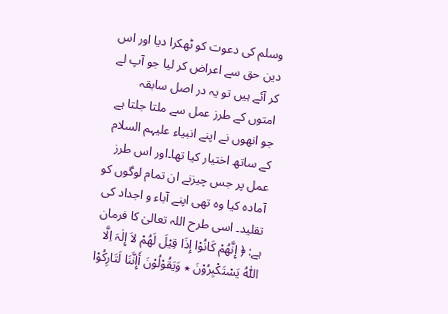وسلم کی دعوت کو ٹھکرا دیا اور اس دین حق سے اعراض کر لیا جو آپ لے کر آئے ہیں تو یہ در اصل سابقہ امتوں کے طرز عمل سے ملتا جلتا ہے جو انھوں نے اپنے انبیاء علیہم السلام کے ساتھ اختیار کیا تھا۔اور اس طرز عمل پر جس چیزنے ان تمام لوگوں کو آمادہ کیا وہ تھی اپنے آباء و اجداد کی تقلید۔ اسی طرح اللہ تعالیٰ کا فرمان ہے: ﴿ إِنَّھُمْ کَانُوْا إِذَا قِیْلَ لَھُمْ لاَ إِلٰہَ اِلَّا اللّٰہُ یَسْتَکْبِرُوْنَ ٭ وَیَقُوْلُوْنَ أَإِنَّنَا لَتَارِکُوْا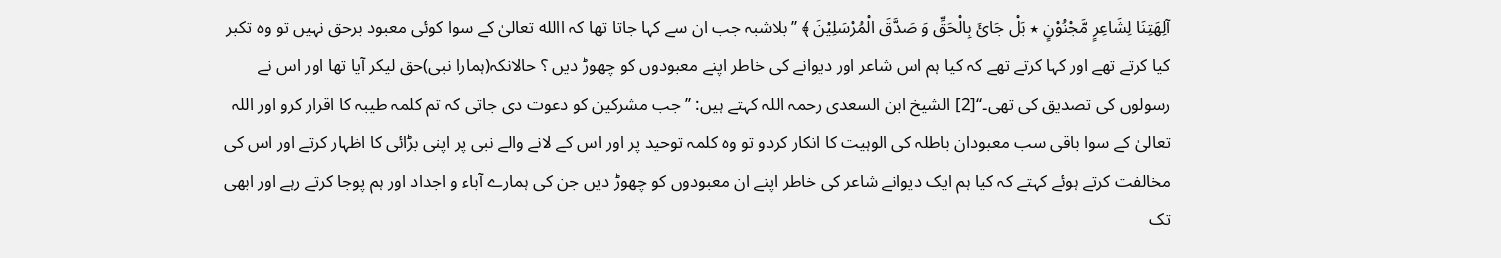آلِھَتِنَا لِشَاعِرٍ مَّجْنُوْنٍ ٭ بَلْ جَائَ بِالْحَقِّ وَ صَدَّقَ الْمُرْسَلِیْنَ ﴾ ’’بلاشبہ جب ان سے کہا جاتا تھا کہ االله تعالیٰ کے سوا کوئی معبود برحق نہیں تو وہ تکبر کیا کرتے تھے اور کہا کرتے تھے کہ کیا ہم اس شاعر اور دیوانے کی خاطر اپنے معبودوں کو چھوڑ دیں ؟ حالانکہ(ہمارا نبی)حق لیکر آیا تھا اور اس نے رسولوں کی تصدیق کی تھی۔‘‘[2] الشیخ ابن السعدی رحمہ اللہ کہتے ہیں: ’’ جب مشرکین کو دعوت دی جاتی کہ تم کلمہ طیبہ کا اقرار کرو اور اللہ تعالیٰ کے سوا باقی سب معبودان باطلہ کی الوہیت کا انکار کردو تو وہ کلمہ توحید پر اور اس کے لانے والے نبی پر اپنی بڑائی کا اظہار کرتے اور اس کی مخالفت کرتے ہوئے کہتے کہ کیا ہم ایک دیوانے شاعر کی خاطر اپنے ان معبودوں کو چھوڑ دیں جن کی ہمارے آباء و اجداد اور ہم پوجا کرتے رہے اور ابھی تک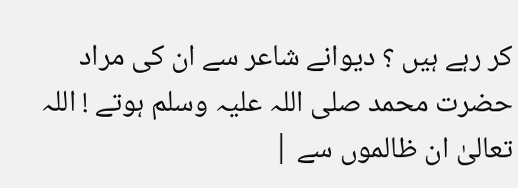کر رہے ہیں ؟ دیوانے شاعر سے ان کی مراد حضرت محمد صلی اللہ علیہ وسلم ہوتے ! اللہ تعالیٰ ان ظالموں سے |